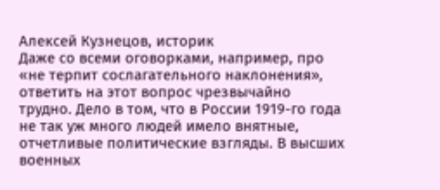Алексей Кузнецов, историк
Даже со всеми оговорками, например, про «не терпит сослагательного наклонения», ответить на этот вопрос чрезвычайно трудно. Дело в том, что в России 1919-го года не так уж много людей имело внятные, отчетливые политические взгляды. В высших военных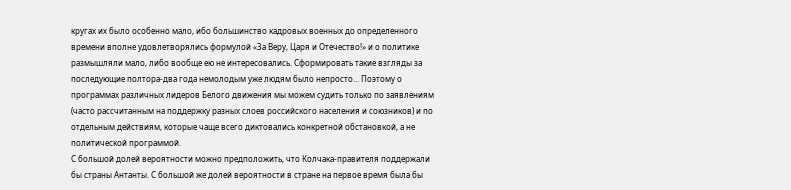кругах их было особенно мало, ибо большинство кадровых военных до определенного времени вполне удовлетворялись формулой «За Веру, Царя и Отечество!» и о политике размышляли мало, либо вообще ею не интересовались. Сформировать такие взгляды за последующие полтора-два года немолодым уже людям было непросто… Поэтому о программах различных лидеров Белого движения мы можем судить только по заявлениям (часто рассчитанным на поддержку разных слоев российского населения и союзников) и по отдельным действиям, которые чаще всего диктовались конкретной обстановкой, а не политической программой.
С большой долей вероятности можно предположить, что Колчака-правителя поддержали бы страны Антанты. С большой же долей вероятности в стране на первое время была бы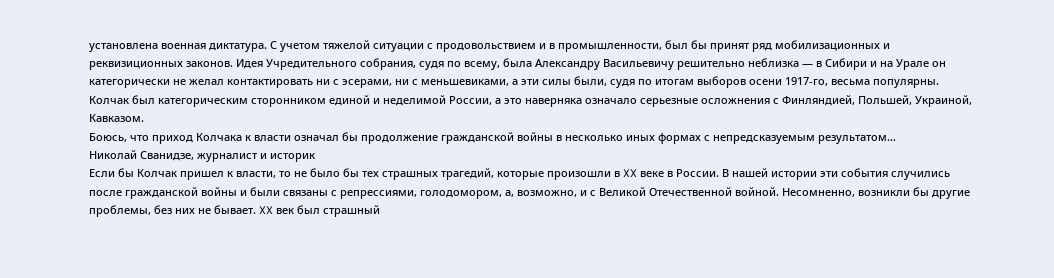установлена военная диктатура. С учетом тяжелой ситуации с продовольствием и в промышленности, был бы принят ряд мобилизационных и реквизиционных законов. Идея Учредительного собрания, судя по всему, была Александру Васильевичу решительно неблизка — в Сибири и на Урале он категорически не желал контактировать ни с эсерами, ни с меньшевиками, а эти силы были, судя по итогам выборов осени 1917-го, весьма популярны. Колчак был категорическим сторонником единой и неделимой России, а это наверняка означало серьезные осложнения с Финляндией, Польшей, Украиной, Кавказом.
Боюсь, что приход Колчака к власти означал бы продолжение гражданской войны в несколько иных формах с непредсказуемым результатом…
Николай Сванидзе, журналист и историк
Если бы Колчак пришел к власти, то не было бы тех страшных трагедий, которые произошли в XX веке в России. В нашей истории эти события случились после гражданской войны и были связаны с репрессиями, голодомором, а, возможно, и с Великой Отечественной войной. Несомненно, возникли бы другие проблемы, без них не бывает. XX век был страшный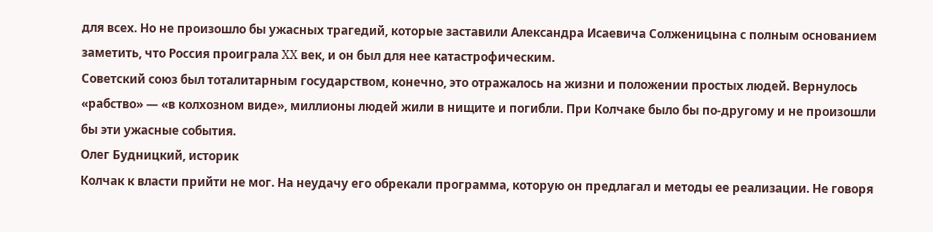для всех. Но не произошло бы ужасных трагедий, которые заставили Александра Исаевича Солженицына с полным основанием заметить, что Россия проиграла XX век, и он был для нее катастрофическим.
Советский союз был тоталитарным государством, конечно, это отражалось на жизни и положении простых людей. Вернулось «рабство» — «в колхозном виде», миллионы людей жили в нищите и погибли. При Колчаке было бы по-другому и не произошли бы эти ужасные события.
Олег Будницкий, историк
Колчак к власти прийти не мог. На неудачу его обрекали программа, которую он предлагал и методы ее реализации. Не говоря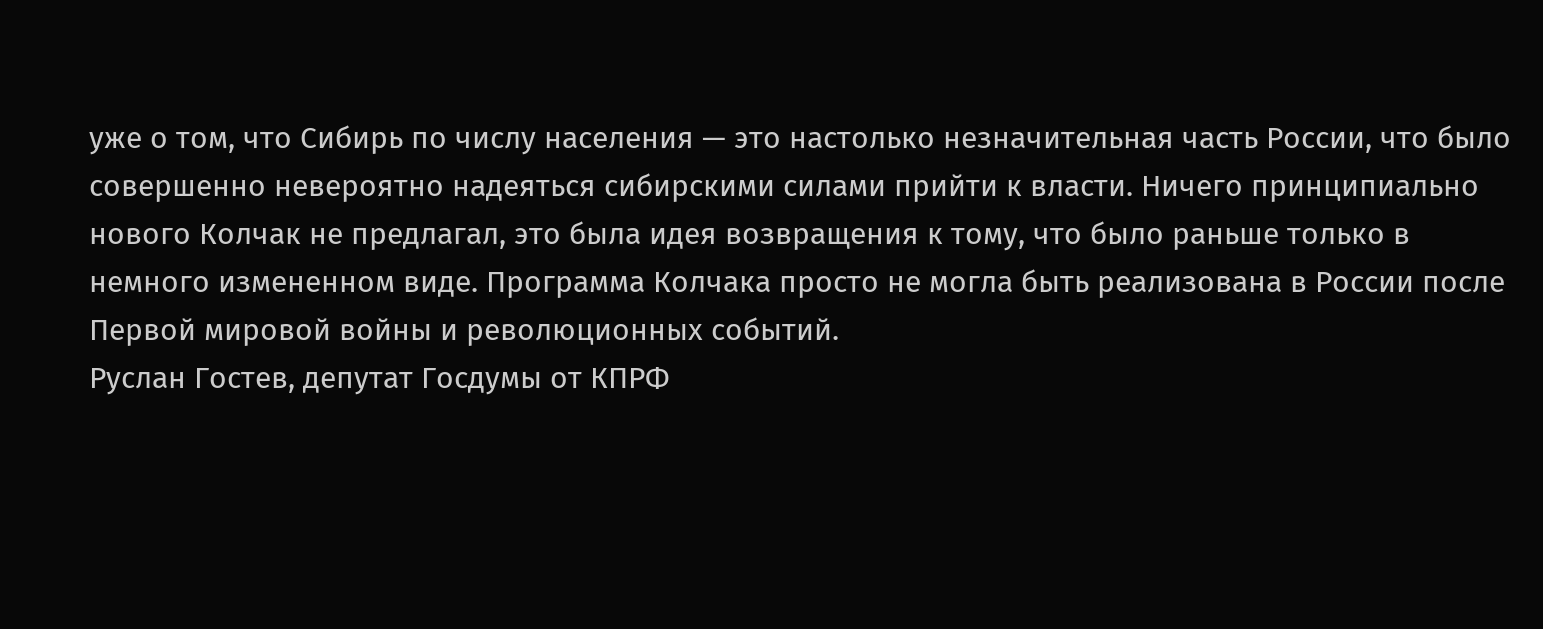уже о том, что Сибирь по числу населения — это настолько незначительная часть России, что было совершенно невероятно надеяться сибирскими силами прийти к власти. Ничего принципиально нового Колчак не предлагал, это была идея возвращения к тому, что было раньше только в немного измененном виде. Программа Колчака просто не могла быть реализована в России после Первой мировой войны и революционных событий.
Руслан Гостев, депутат Госдумы от КПРФ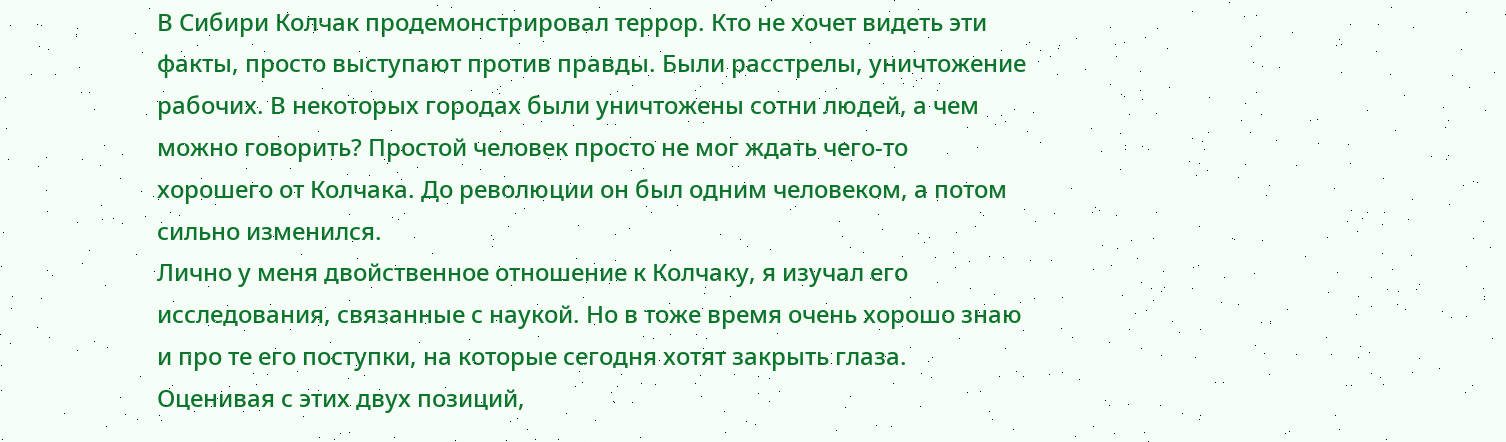В Сибири Колчак продемонстрировал террор. Кто не хочет видеть эти факты, просто выступают против правды. Были расстрелы, уничтожение рабочих. В некоторых городах были уничтожены сотни людей, а чем можно говорить? Простой человек просто не мог ждать чего-то хорошего от Колчака. До революции он был одним человеком, а потом сильно изменился.
Лично у меня двойственное отношение к Колчаку, я изучал его исследования, связанные с наукой. Но в тоже время очень хорошо знаю и про те его поступки, на которые сегодня хотят закрыть глаза. Оценивая с этих двух позиций,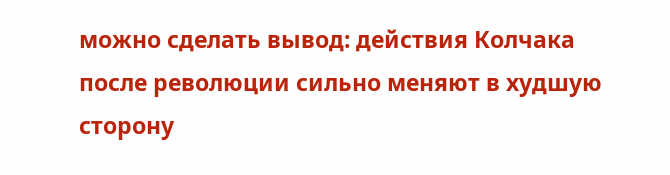можно сделать вывод: действия Колчака после революции сильно меняют в худшую сторону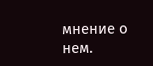мнение о нем.